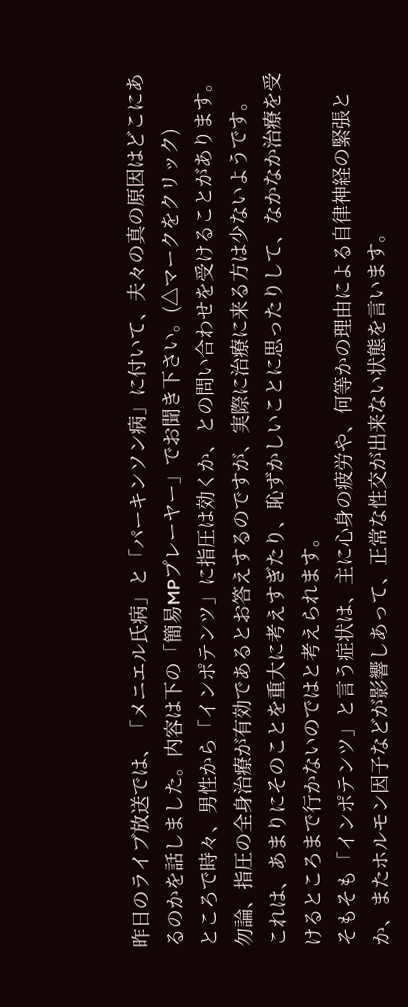昨日のライブ放送では、「メニエル氏病」と「パーキンソン病」に付いて、夫々の真の原因はどこにあるのかを話しました。内容は下の「簡易MPプレーヤー」でお聞き下さい。(△マークをクリック)
ところで時々、男性から「インポテンツ」に指圧は効くか、との問い合わせを受けることがあります。勿論、指圧の全身治療が有効であるとお答えするのですが、実際に治療に来る方は少ないようです。
これは、あまりにそのことを重大に考えすぎたり、恥ずかしいことに思ったりして、なかなか治療を受けるところまで行かないのではと考えられます。
そもそも「インポテンツ」と言う症状は、主に心身の疲労や、何等かの理由による自律神経の緊張とか、またホルモン因子などが影響しあって、正常な性交が出来ない状態を言います。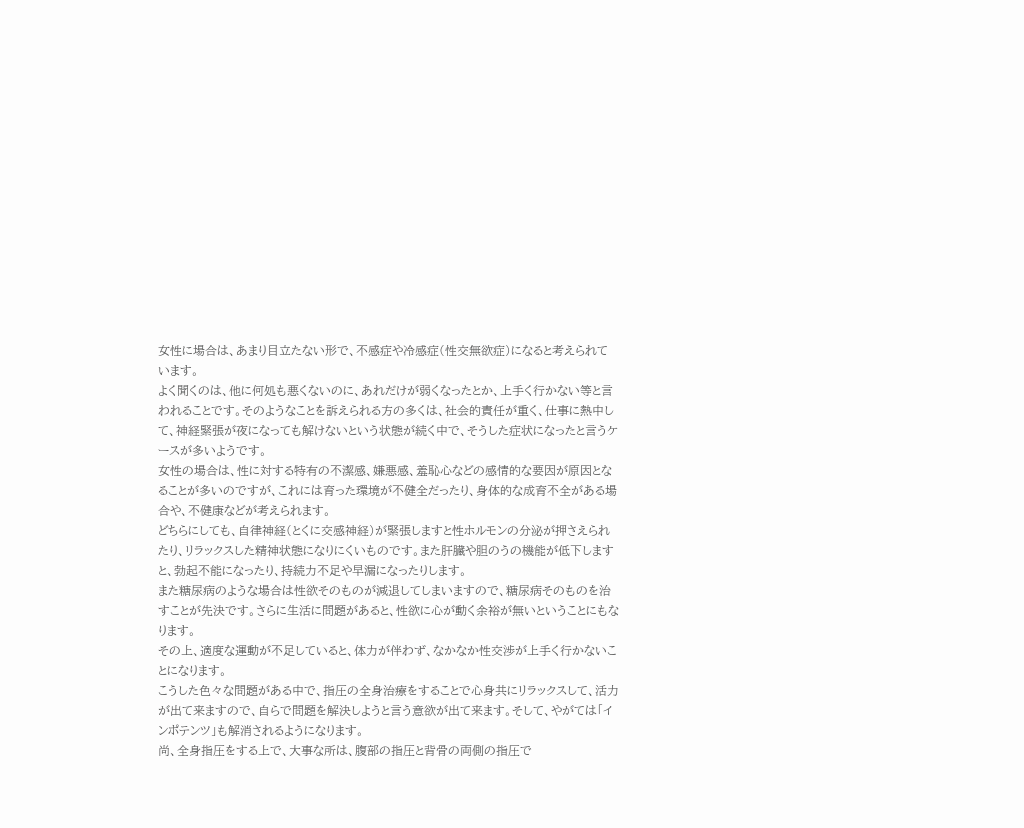女性に場合は、あまり目立たない形で、不感症や冷感症(性交無欲症)になると考えられています。
よく聞くのは、他に何処も悪くないのに、あれだけが弱くなったとか、上手く行かない等と言われることです。そのようなことを訴えられる方の多くは、社会的責任が重く、仕事に熱中して、神経緊張が夜になっても解けないという状態が続く中で、そうした症状になったと言うケースが多いようです。
女性の場合は、性に対する特有の不潔感、嫌悪感、羞恥心などの感情的な要因が原因となることが多いのですが、これには育った環境が不健全だったり、身体的な成育不全がある場合や、不健康などが考えられます。
どちらにしても、自律神経(とくに交感神経)が緊張しますと性ホルモンの分泌が押さえられたり、リラックスした精神状態になりにくいものです。また肝臓や胆のうの機能が低下しますと、勃起不能になったり、持続力不足や早漏になったりします。
また糖尿病のような場合は性欲そのものが減退してしまいますので、糖尿病そのものを治すことが先決です。さらに生活に問題があると、性欲に心が動く余裕が無いということにもなります。
その上、適度な運動が不足していると、体力が伴わず、なかなか性交渉が上手く行かないことになります。
こうした色々な問題がある中で、指圧の全身治療をすることで心身共にリラックスして、活力が出て来ますので、自らで問題を解決しようと言う意欲が出て来ます。そして、やがては「インポテンツ」も解消されるようになります。
尚、全身指圧をする上で、大事な所は、腹部の指圧と背骨の両側の指圧で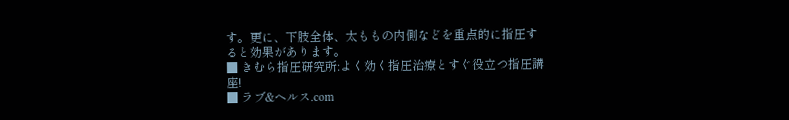す。更に、下肢全体、太ももの内側などを重点的に指圧すると効果があります。
■ きむら指圧研究所:よく効く指圧治療とすぐ役立つ指圧講座!
■ ラブ&ヘルス.com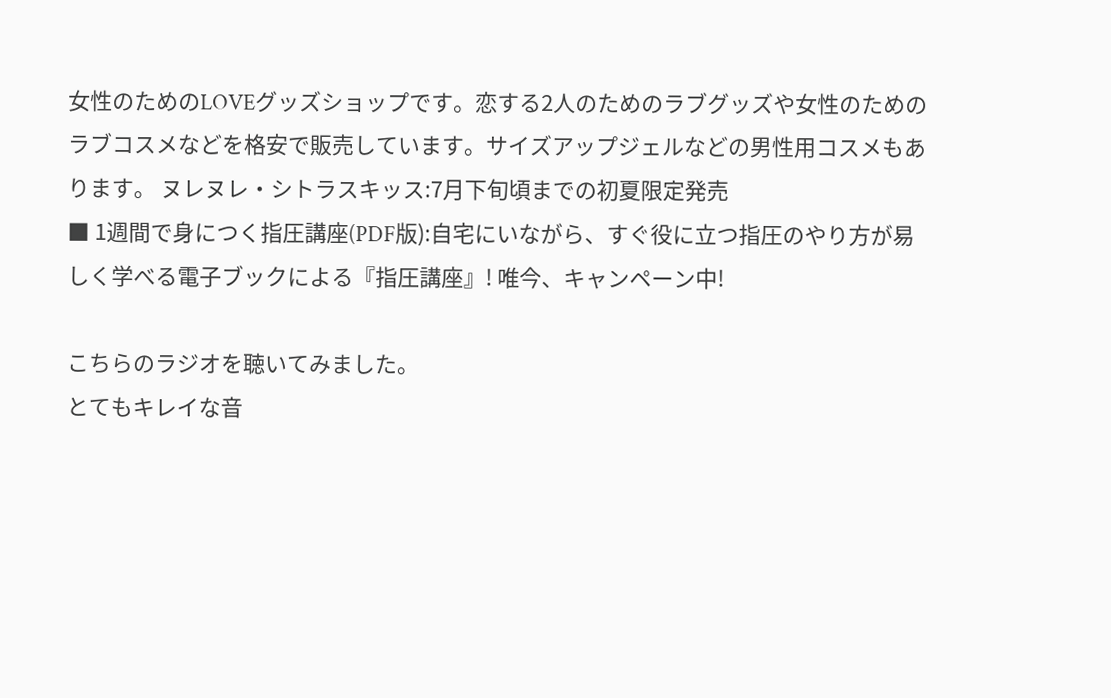女性のためのLOVEグッズショップです。恋する2人のためのラブグッズや女性のためのラブコスメなどを格安で販売しています。サイズアップジェルなどの男性用コスメもあります。 ヌレヌレ・シトラスキッス:7月下旬頃までの初夏限定発売
■ 1週間で身につく指圧講座(PDF版):自宅にいながら、すぐ役に立つ指圧のやり方が易しく学べる電子ブックによる『指圧講座』! 唯今、キャンペーン中!

こちらのラジオを聴いてみました。
とてもキレイな音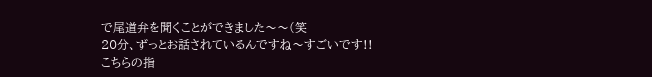で尾道弁を聞くことができました〜〜(笑
20分、ずっとお話されているんですね〜すごいです!!
こちらの指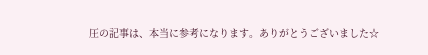圧の記事は、本当に参考になります。ありがとうございました☆